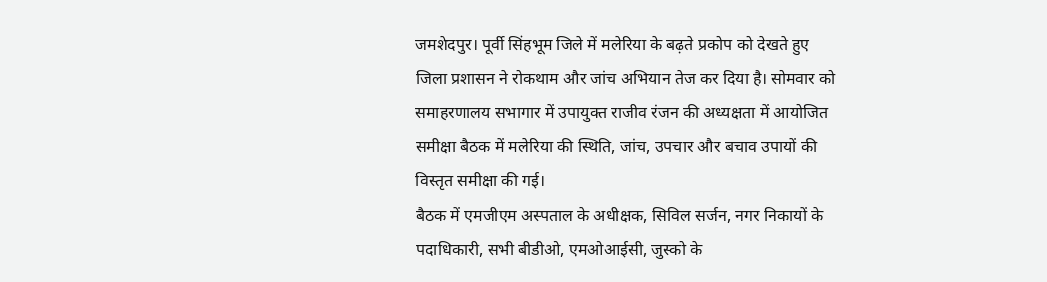जमशेदपुर। पूर्वी सिंहभूम जिले में मलेरिया के बढ़ते प्रकोप को देखते हुए जिला प्रशासन ने रोकथाम और जांच अभियान तेज कर दिया है। सोमवार को समाहरणालय सभागार में उपायुक्त राजीव रंजन की अध्यक्षता में आयोजित समीक्षा बैठक में मलेरिया की स्थिति, जांच, उपचार और बचाव उपायों की विस्तृत समीक्षा की गई।
बैठक में एमजीएम अस्पताल के अधीक्षक, सिविल सर्जन, नगर निकायों के पदाधिकारी, सभी बीडीओ, एमओआईसी, जुस्को के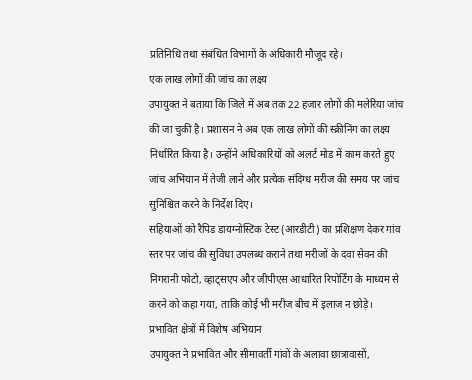प्रतिनिधि तथा संबंधित विभागों के अधिकारी मौजूद रहे।
एक लाख लोगों की जांच का लक्ष्य
उपायुक्त ने बताया कि जिले में अब तक 22 हजार लोगों की मलेरिया जांच की जा चुकी है। प्रशासन ने अब एक लाख लोगों की स्क्रीनिंग का लक्ष्य निर्धारित किया है। उन्होंने अधिकारियों को अलर्ट मोड में काम करते हुए जांच अभियान में तेजी लाने और प्रत्येक संदिग्ध मरीज की समय पर जांच सुनिश्चित करने के निर्देश दिए।
सहियाओं को रैपिड डायग्नोस्टिक टेस्ट (आरडीटी) का प्रशिक्षण देकर गांव स्तर पर जांच की सुविधा उपलब्ध कराने तथा मरीजों के दवा सेवन की निगरानी फोटो, व्हाट्सएप और जीपीएस आधारित रिपोर्टिंग के माध्यम से करने को कहा गया, ताकि कोई भी मरीज बीच में इलाज न छोड़े।
प्रभावित क्षेत्रों में विशेष अभियान
उपायुक्त ने प्रभावित और सीमावर्ती गांवों के अलावा छात्रावासों,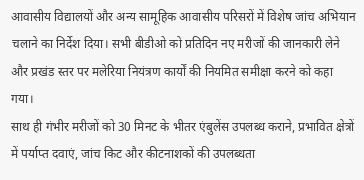आवासीय विद्यालयों और अन्य सामूहिक आवासीय परिसरों में विशेष जांच अभियान चलाने का निर्देश दिया। सभी बीडीओ को प्रतिदिन नए मरीजों की जानकारी लेने और प्रखंड स्तर पर मलेरिया नियंत्रण कार्यों की नियमित समीक्षा करने को कहा गया।
साथ ही गंभीर मरीजों को 30 मिनट के भीतर एंबुलेंस उपलब्ध कराने, प्रभावित क्षेत्रों में पर्याप्त दवाएं, जांच किट और कीटनाशकों की उपलब्धता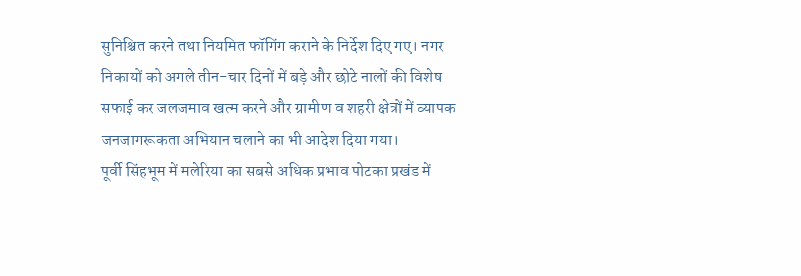सुनिश्चित करने तथा नियमित फॉगिंग कराने के निर्देश दिए गए। नगर निकायों को अगले तीन-चार दिनों में बड़े और छोटे नालों की विशेष सफाई कर जलजमाव खत्म करने और ग्रामीण व शहरी क्षेत्रों में व्यापक जनजागरूकता अभियान चलाने का भी आदेश दिया गया।
पूर्वी सिंहभूम में मलेरिया का सबसे अधिक प्रभाव पोटका प्रखंड में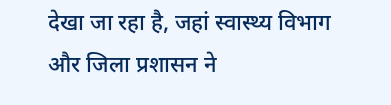देखा जा रहा है, जहां स्वास्थ्य विभाग और जिला प्रशासन ने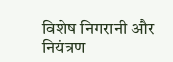विशेष निगरानी और नियंत्रण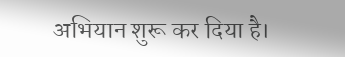अभियान शुरू कर दिया है।